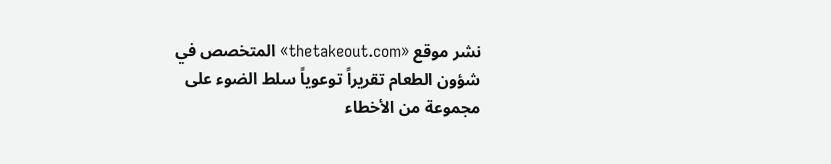نشر موقع «thetakeout.com» المتخصص في شؤون الطعام تقريراً توعوياً سلط الضوء على مجموعة من الأخطاء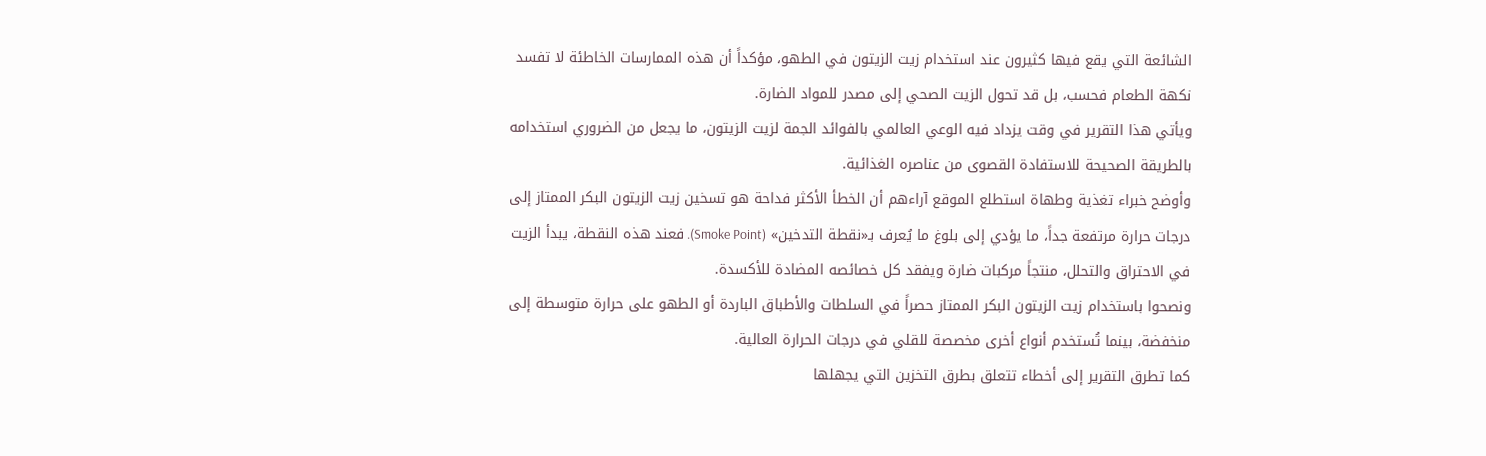الشائعة التي يقع فيها كثيرون عند استخدام زيت الزيتون في الطهو، مؤكداً أن هذه الممارسات الخاطئة لا تفسد نكهة الطعام فحسب، بل قد تحول الزيت الصحي إلى مصدر للمواد الضارة.
ويأتي هذا التقرير في وقت يزداد فيه الوعي العالمي بالفوائد الجمة لزيت الزيتون، ما يجعل من الضروري استخدامه بالطريقة الصحيحة للاستفادة القصوى من عناصره الغذائية.
وأوضح خبراء تغذية وطهاة استطلع الموقع آراءهم أن الخطأ الأكثر فداحة هو تسخين زيت الزيتون البكر الممتاز إلى درجات حرارة مرتفعة جداً، ما يؤدي إلى بلوغ ما يُعرف بـ«نقطة التدخين» (Smoke Point). فعند هذه النقطة، يبدأ الزيت في الاحتراق والتحلل، منتجاً مركبات ضارة ويفقد كل خصائصه المضادة للأكسدة.
ونصحوا باستخدام زيت الزيتون البكر الممتاز حصراً في السلطات والأطباق الباردة أو الطهو على حرارة متوسطة إلى منخفضة، بينما تُستخدم أنواع أخرى مخصصة للقلي في درجات الحرارة العالية.
كما تطرق التقرير إلى أخطاء تتعلق بطرق التخزين التي يجهلها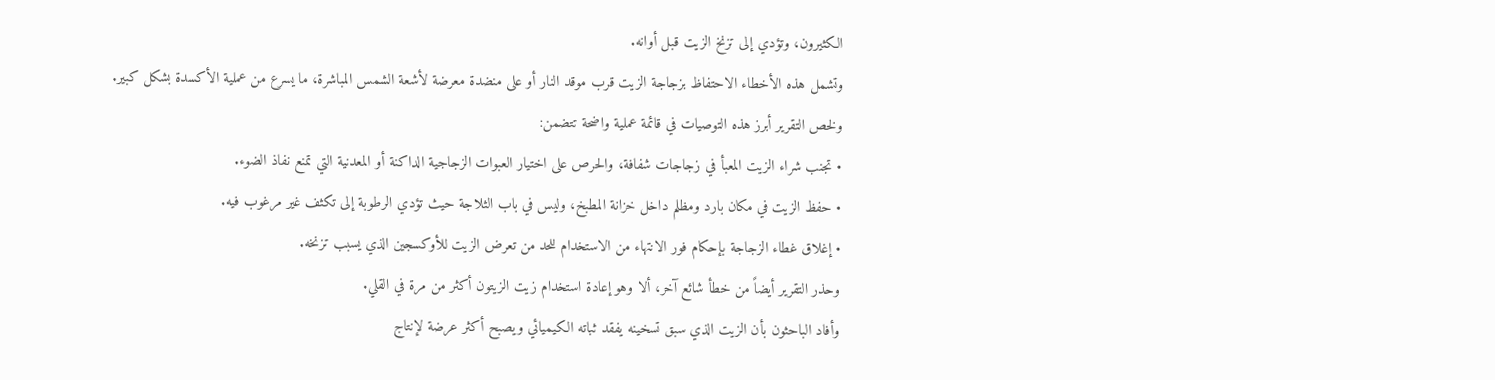الكثيرون، وتؤدي إلى تزنخ الزيت قبل أوانه.
وتشمل هذه الأخطاء الاحتفاظ بزجاجة الزيت قرب موقد النار أو على منضدة معرضة لأشعة الشمس المباشرة، ما يسرع من عملية الأكسدة بشكل كبير.
ولخص التقرير أبرز هذه التوصيات في قائمة عملية واضحة تتضمن:
• تجنب شراء الزيت المعبأ في زجاجات شفافة، والحرص على اختيار العبوات الزجاجية الداكنة أو المعدنية التي تمنع نفاذ الضوء.
• حفظ الزيت في مكان بارد ومظلم داخل خزانة المطبخ، وليس في باب الثلاجة حيث تؤدي الرطوبة إلى تكثف غير مرغوب فيه.
• إغلاق غطاء الزجاجة بإحكام فور الانتهاء من الاستخدام للحد من تعرض الزيت للأوكسجين الذي يسبب تزنخه.
وحذر التقرير أيضاً من خطأ شائع آخر، ألا وهو إعادة استخدام زيت الزيتون أكثر من مرة في القلي.
وأفاد الباحثون بأن الزيت الذي سبق تسخينه يفقد ثباته الكيميائي ويصبح أكثر عرضة لإنتاج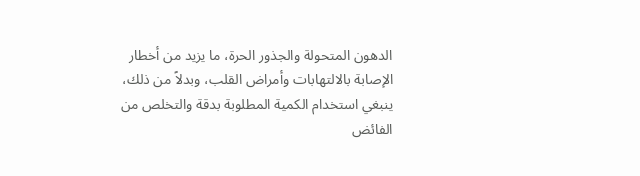الدهون المتحولة والجذور الحرة، ما يزيد من أخطار الإصابة بالالتهابات وأمراض القلب، وبدلاً من ذلك، ينبغي استخدام الكمية المطلوبة بدقة والتخلص من الفائض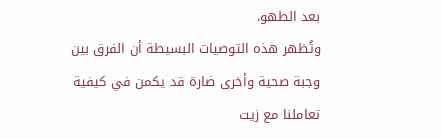بعد الطهو.
وتُظهر هذه التوصيات البسيطة أن الفرق بين وجبة صحية وأخرى ضارة قد يكمن في كيفية تعاملنا مع زيت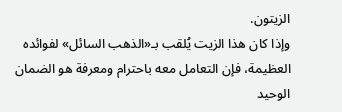الزيتون.
وإذا كان هذا الزيت يُلقب بـ«الذهب السائل» لفوائده العظيمة، فإن التعامل معه باحترام ومعرفة هو الضمان الوحيد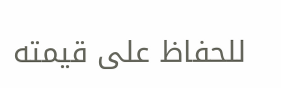للحفاظ على قيمته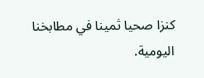كنزا صحيا ثمينا في مطابخنا اليومية.